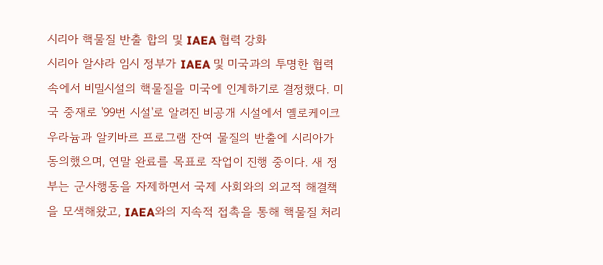시리아 핵물질 반출 합의 및 IAEA 협력 강화
시리아 알샤라 임시 정부가 IAEA 및 미국과의 투명한 협력 속에서 비밀시설의 핵물질을 미국에 인계하기로 결정했다. 미국 중재로 '99번 시설'로 알려진 비공개 시설에서 옐로케이크 우라늄과 알키바르 프로그램 잔여 물질의 반출에 시리아가 동의했으며, 연말 완료를 목표로 작업이 진행 중이다. 새 정부는 군사행동을 자제하면서 국제 사회와의 외교적 해결책을 모색해왔고, IAEA와의 지속적 접촉을 통해 핵물질 처리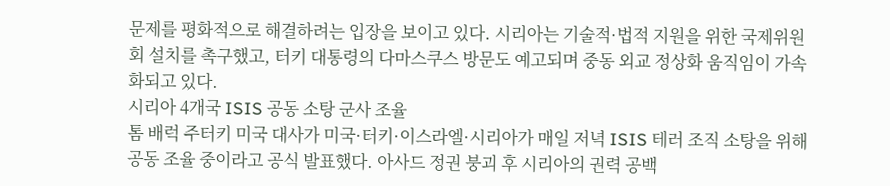문제를 평화적으로 해결하려는 입장을 보이고 있다. 시리아는 기술적·법적 지원을 위한 국제위원회 설치를 촉구했고, 터키 대통령의 다마스쿠스 방문도 예고되며 중동 외교 정상화 움직임이 가속화되고 있다.
시리아 4개국 ISIS 공동 소탕 군사 조율
톰 배럭 주터키 미국 대사가 미국·터키·이스라엘·시리아가 매일 저녁 ISIS 테러 조직 소탕을 위해 공동 조율 중이라고 공식 발표했다. 아사드 정권 붕괴 후 시리아의 권력 공백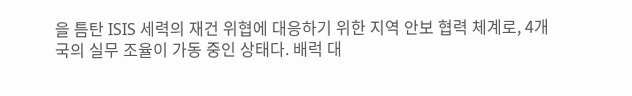을 틈탄 ISIS 세력의 재건 위협에 대응하기 위한 지역 안보 협력 체계로, 4개국의 실무 조율이 가동 중인 상태다. 배럭 대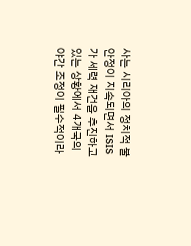사는 시리아의 정치적 불안정이 지속되면서 ISIS가 세력 재건을 추진하고 있는 상황에서 4개국의 야간 조정이 필수적이라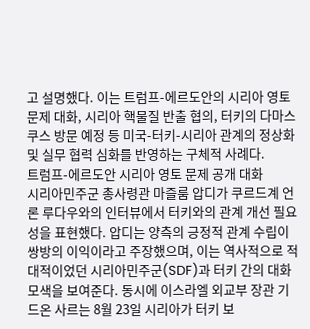고 설명했다. 이는 트럼프-에르도안의 시리아 영토 문제 대화, 시리아 핵물질 반출 협의, 터키의 다마스쿠스 방문 예정 등 미국-터키-시리아 관계의 정상화 및 실무 협력 심화를 반영하는 구체적 사례다.
트럼프-에르도안 시리아 영토 문제 공개 대화
시리아민주군 총사령관 마즐룸 압디가 쿠르드계 언론 루다우와의 인터뷰에서 터키와의 관계 개선 필요성을 표현했다. 압디는 양측의 긍정적 관계 수립이 쌍방의 이익이라고 주장했으며, 이는 역사적으로 적대적이었던 시리아민주군(SDF)과 터키 간의 대화 모색을 보여준다. 동시에 이스라엘 외교부 장관 기드온 사르는 8월 23일 시리아가 터키 보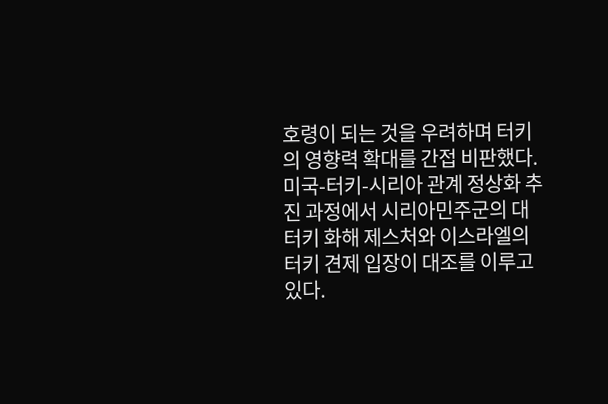호령이 되는 것을 우려하며 터키의 영향력 확대를 간접 비판했다. 미국-터키-시리아 관계 정상화 추진 과정에서 시리아민주군의 대터키 화해 제스처와 이스라엘의 터키 견제 입장이 대조를 이루고 있다.